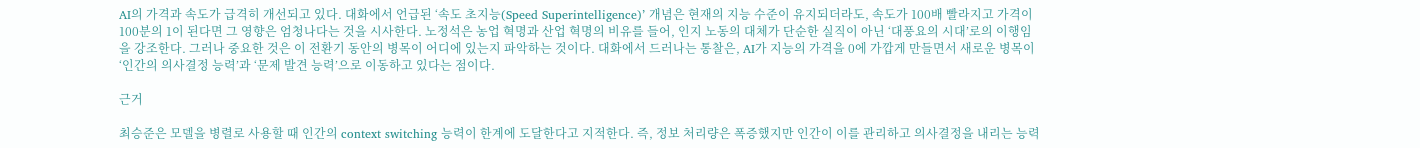AI의 가격과 속도가 급격히 개선되고 있다. 대화에서 언급된 ‘속도 초지능(Speed Superintelligence)’ 개념은 현재의 지능 수준이 유지되더라도, 속도가 100배 빨라지고 가격이 100분의 1이 된다면 그 영향은 엄청나다는 것을 시사한다. 노정석은 농업 혁명과 산업 혁명의 비유를 들어, 인지 노동의 대체가 단순한 실직이 아닌 ‘대풍요의 시대’로의 이행임을 강조한다. 그러나 중요한 것은 이 전환기 동안의 병목이 어디에 있는지 파악하는 것이다. 대화에서 드러나는 통찰은, AI가 지능의 가격을 0에 가깝게 만들면서 새로운 병목이 ‘인간의 의사결정 능력’과 ‘문제 발견 능력’으로 이동하고 있다는 점이다.

근거

최승준은 모델을 병렬로 사용할 때 인간의 context switching 능력이 한계에 도달한다고 지적한다. 즉, 정보 처리량은 폭증했지만 인간이 이를 관리하고 의사결정을 내리는 능력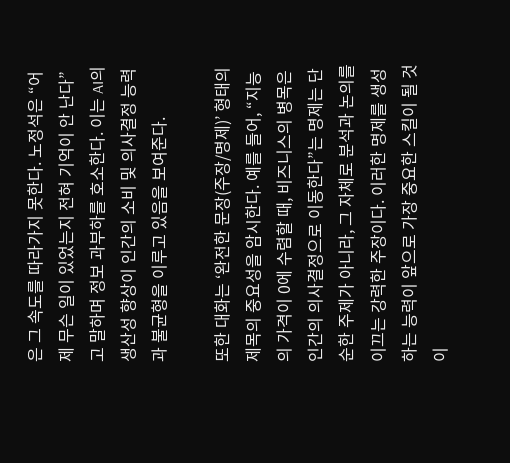은 그 속도를 따라가지 못한다. 노정석은 “어제 무슨 일이 있었는지 전혀 기억이 안 난다”고 말하며 정보 과부하를 호소한다. 이는 AI의 생산성 향상이 인간의 소비 및 의사결정 능력과 불균형을 이루고 있음을 보여준다.

또한 대화는 ‘완전한 문장(주장/명제)’ 형태의 제목의 중요성을 암시한다. 예를 들어, “지능의 가격이 0에 수렴할 때, 비즈니스의 병목은 인간의 의사결정으로 이동한다”는 명제는 단순한 주제가 아니라, 그 자체로 분석과 논의를 이끄는 강력한 주장이다. 이러한 명제를 생성하는 능력이 앞으로 가장 중요한 스킬이 될 것이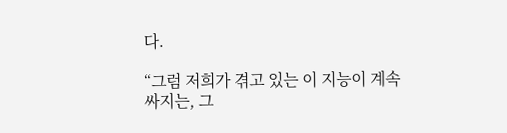다.

“그럼 저희가 겪고 있는 이 지능이 계속 싸지는, 그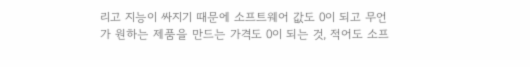리고 지능이 싸지기 때문에 소프트웨어 값도 0이 되고 무언가 원하는 제품을 만드는 가격도 0이 되는 것, 적어도 소프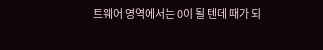트웨어 영역에서는 0이 될 텐데 때가 되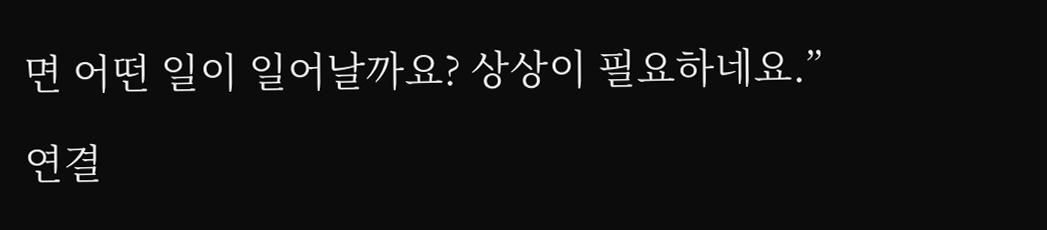면 어떤 일이 일어날까요? 상상이 필요하네요.”

연결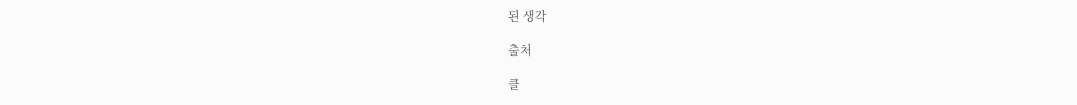된 생각

출처

클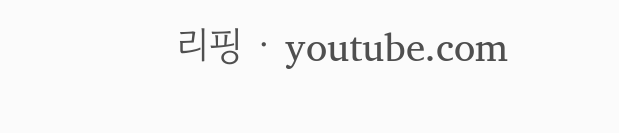리핑 · youtube.com